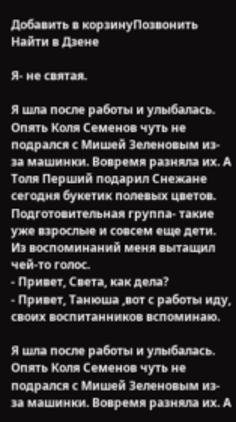Добавить в корзинуПозвонить
Найти в Дзене

Я- не святая.

Я шла после работы и улыбалась. Опять Коля Семенов чуть не подрался с Мишей Зеленовым из-за машинки. Вовремя разняла их. А Толя Перший подарил Снежане сегодня букетик полевых цветов. Подготовительная группа- такие уже взрослые и совсем еще дети.
Из воспоминаний меня вытащил чей-то голос.
- Привет, Света, как дела?
- Привет, Танюша ,вот с работы иду, своих воспитанников вспоминаю.

Я шла после работы и улыбалась. Опять Коля Семенов чуть не подрался с Мишей Зеленовым из-за машинки. Вовремя разняла их. А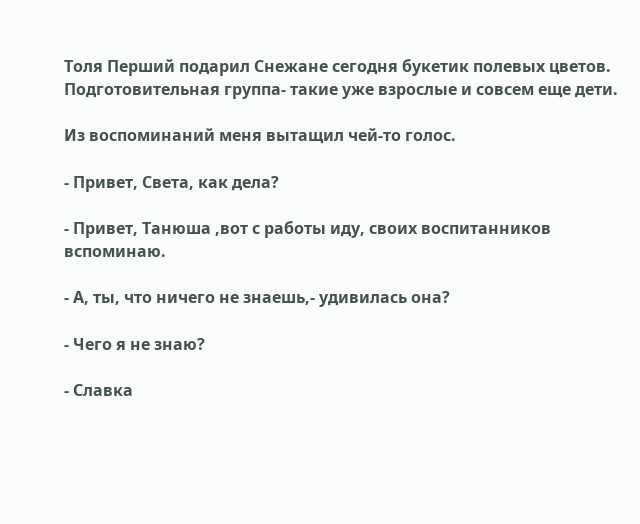Толя Перший подарил Снежане сегодня букетик полевых цветов. Подготовительная группа- такие уже взрослые и совсем еще дети.

Из воспоминаний меня вытащил чей-то голос.

- Привет, Света, как дела?

- Привет, Танюша ,вот с работы иду, своих воспитанников вспоминаю.

- А, ты, что ничего не знаешь,- удивилась она?

- Чего я не знаю?

- Славка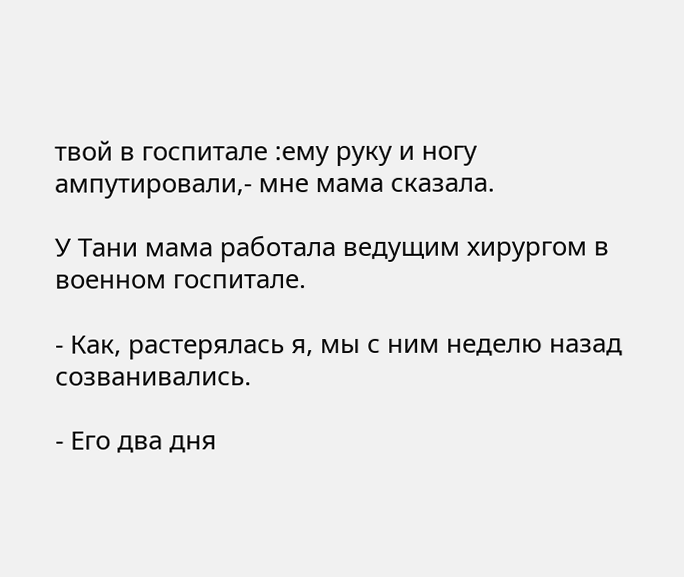твой в госпитале :ему руку и ногу ампутировали,- мне мама сказала.

У Тани мама работала ведущим хирургом в военном госпитале.

- Как, растерялась я, мы с ним неделю назад созванивались.

- Его два дня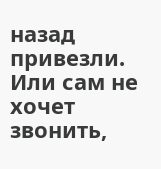назад привезли. Или сам не хочет звонить,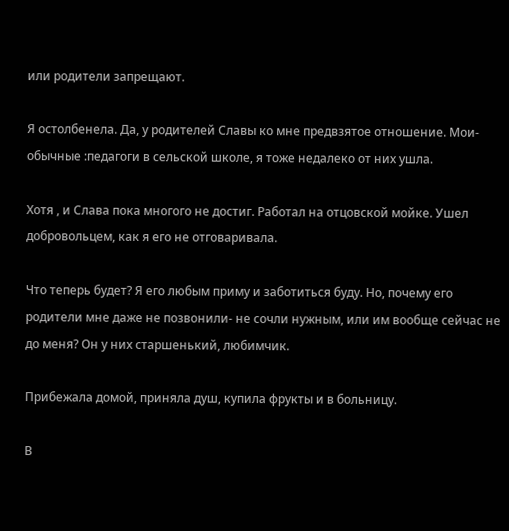или родители запрещают.

Я остолбенела. Да, у родителей Славы ко мне предвзятое отношение. Мои- обычные :педагоги в сельской школе, я тоже недалеко от них ушла.

Хотя , и Слава пока многого не достиг. Работал на отцовской мойке. Ушел добровольцем, как я его не отговаривала.

Что теперь будет? Я его любым приму и заботиться буду. Но, почему его родители мне даже не позвонили- не сочли нужным, или им вообще сейчас не до меня? Он у них старшенький, любимчик.

Прибежала домой, приняла душ, купила фрукты и в больницу.

В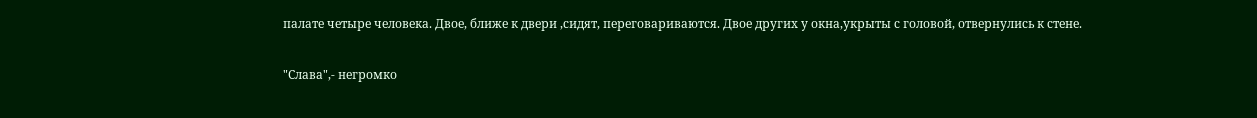палате четыре человека. Двое, ближе к двери ,сидят, переговариваются. Двое других у окна,укрыты с головой, отвернулись к стене.

"Слава",- негромко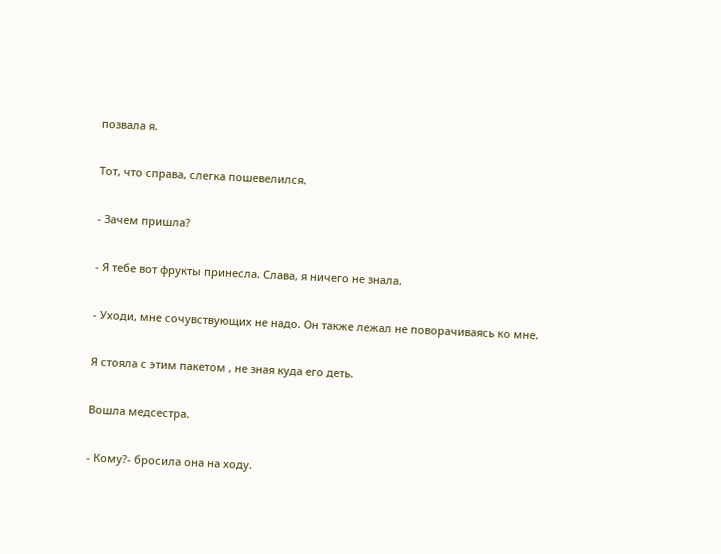позвала я.

Тот, что справа, слегка пошевелился.

- Зачем пришла?

- Я тебе вот фрукты принесла. Слава, я ничего не знала.

- Уходи, мне сочувствующих не надо. Он также лежал не поворачиваясь ко мне.

Я стояла с этим пакетом , не зная куда его деть.

Вошла медсестра.

- Кому?- бросила она на ходу.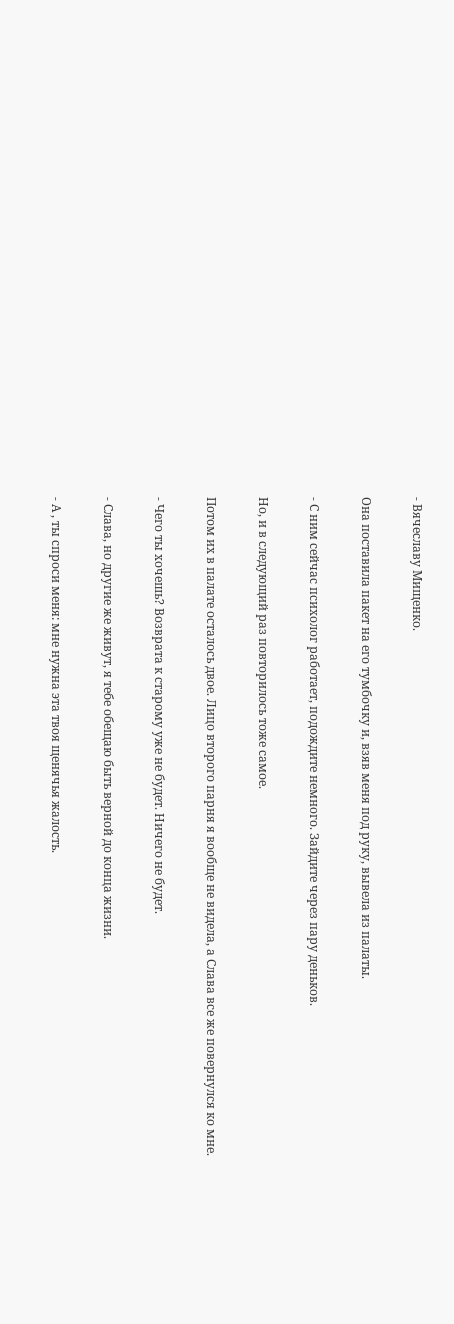- Вячеславу Мищенко.

Она поставила пакет на его тумбочку и, взяв меня под руку, вывела из палаты.

- С ним сейчас психолог работает, подождите немного. Зайдите через пару деньков.

Но, и в следующий раз повторилось тоже самое.

Потом их в палате осталось двое. Лицо второго парня я вообще не видела, а Слава все же повернулся ко мне.

- Чего ты хочешь? Возврата к старому уже не будет. Ничего не будет.

- Слава, но другие же живут, я тебе обещаю быть верной до конца жизни.

- А , ты спроси меня: мне нужна эта твоя щенячья жалость.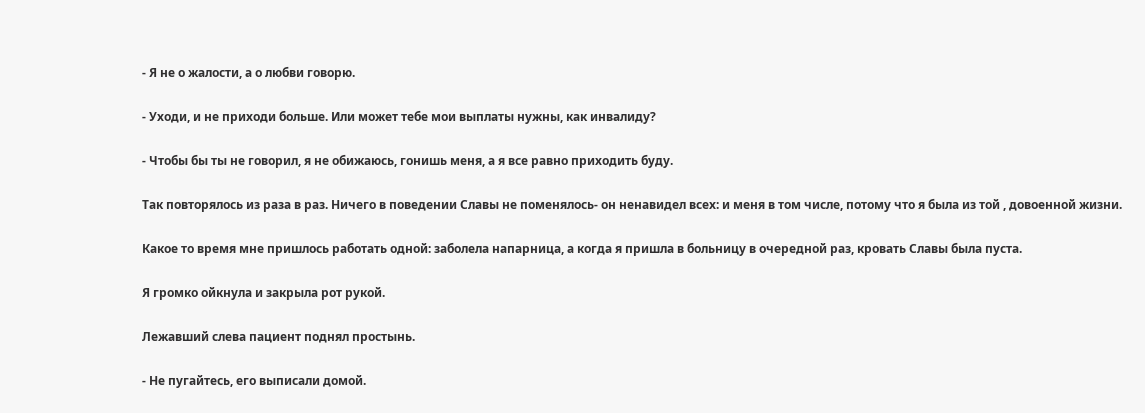- Я не о жалости, а о любви говорю.

- Уходи, и не приходи больше. Или может тебе мои выплаты нужны, как инвалиду?

- Чтобы бы ты не говорил, я не обижаюсь, гонишь меня, а я все равно приходить буду.

Так повторялось из раза в раз. Ничего в поведении Славы не поменялось- он ненавидел всех: и меня в том числе, потому что я была из той , довоенной жизни.

Какое то время мне пришлось работать одной: заболела напарница, а когда я пришла в больницу в очередной раз, кровать Славы была пуста.

Я громко ойкнула и закрыла рот рукой.

Лежавший слева пациент поднял простынь.

- Не пугайтесь, его выписали домой.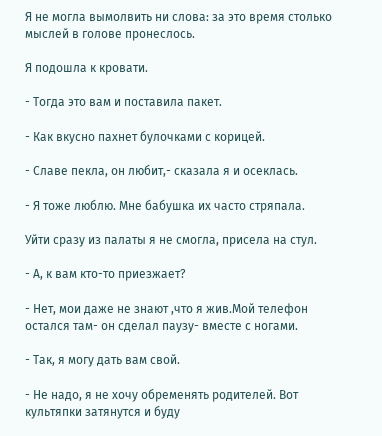Я не могла вымолвить ни слова: за это время столько мыслей в голове пронеслось.

Я подошла к кровати.

- Тогда это вам и поставила пакет.

- Как вкусно пахнет булочками с корицей.

- Славе пекла, он любит,- сказала я и осеклась.

- Я тоже люблю. Мне бабушка их часто стряпала.

Уйти сразу из палаты я не смогла, присела на стул.

- А, к вам кто-то приезжает?

- Нет, мои даже не знают ,что я жив.Мой телефон остался там- он сделал паузу- вместе с ногами.

- Так, я могу дать вам свой.

- Не надо, я не хочу обременять родителей. Вот культяпки затянутся и буду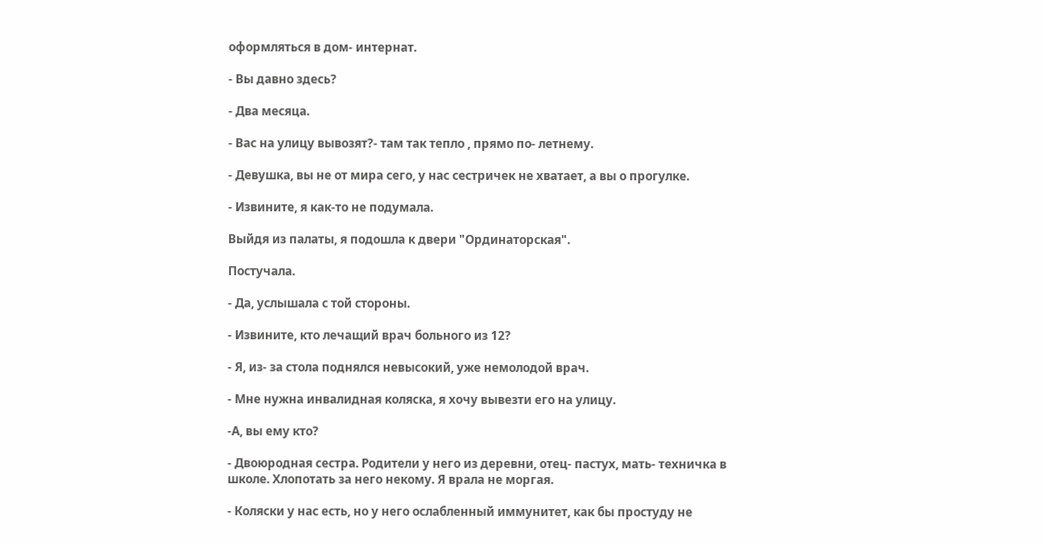оформляться в дом- интернат.

- Вы давно здесь?

- Два месяца.

- Вас на улицу вывозят?- там так тепло , прямо по- летнему.

- Девушка, вы не от мира сего, у нас сестричек не хватает, а вы о прогулке.

- Извините, я как-то не подумала.

Выйдя из палаты, я подошла к двери "Ординаторская".

Постучала.

- Да, услышала с той стороны.

- Извините, кто лечащий врач больного из 12?

- Я, из- за стола поднялся невысокий, уже немолодой врач.

- Мне нужна инвалидная коляска, я хочу вывезти его на улицу.

-А, вы ему кто?

- Двоюродная сестра. Родители у него из деревни, отец- пастух, мать- техничка в школе. Хлопотать за него некому. Я врала не моргая.

- Коляски у нас есть, но у него ослабленный иммунитет, как бы простуду не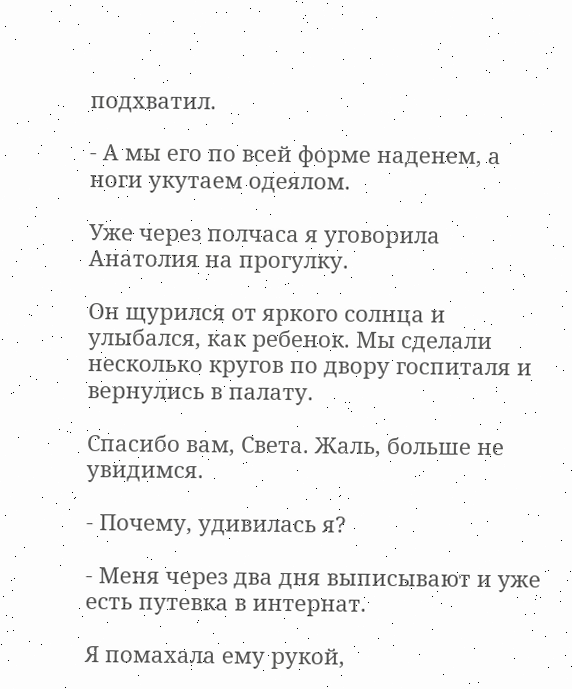подхватил.

- А мы его по всей форме наденем, а ноги укутаем одеялом.

Уже через полчаса я уговорила Анатолия на прогулку.

Он щурился от яркого солнца и улыбался, как ребенок. Мы сделали несколько кругов по двору госпиталя и вернулись в палату.

Спасибо вам, Света. Жаль, больше не увидимся.

- Почему, удивилась я?

- Меня через два дня выписывают и уже есть путевка в интернат.

Я помахала ему рукой,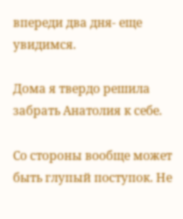впереди два дня- еще увидимся.

Дома я твердо решила забрать Анатолия к себе.

Со стороны вообще может быть глупый поступок. Не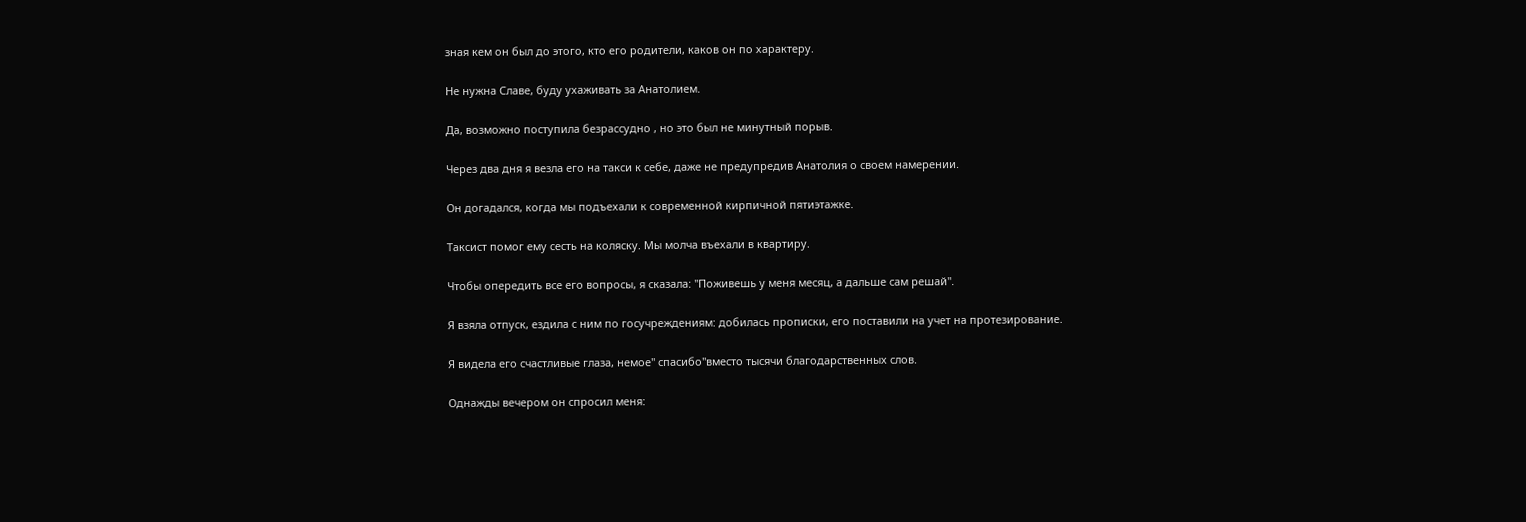зная кем он был до этого, кто его родители, каков он по характеру.

Не нужна Славе, буду ухаживать за Анатолием.

Да, возможно поступила безрассудно , но это был не минутный порыв.

Через два дня я везла его на такси к себе, даже не предупредив Анатолия о своем намерении.

Он догадался, когда мы подъехали к современной кирпичной пятиэтажке.

Таксист помог ему сесть на коляску. Мы молча въехали в квартиру.

Чтобы опередить все его вопросы, я сказала: "Поживешь у меня месяц, а дальше сам решай".

Я взяла отпуск, ездила с ним по госучреждениям: добилась прописки, его поставили на учет на протезирование.

Я видела его счастливые глаза, немое" спасибо"вместо тысячи благодарственных слов.

Однажды вечером он спросил меня: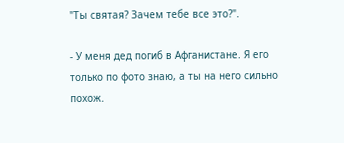"Ты святая? Зачем тебе все это?".

- У меня дед погиб в Афганистане. Я его только по фото знаю, а ты на него сильно похож.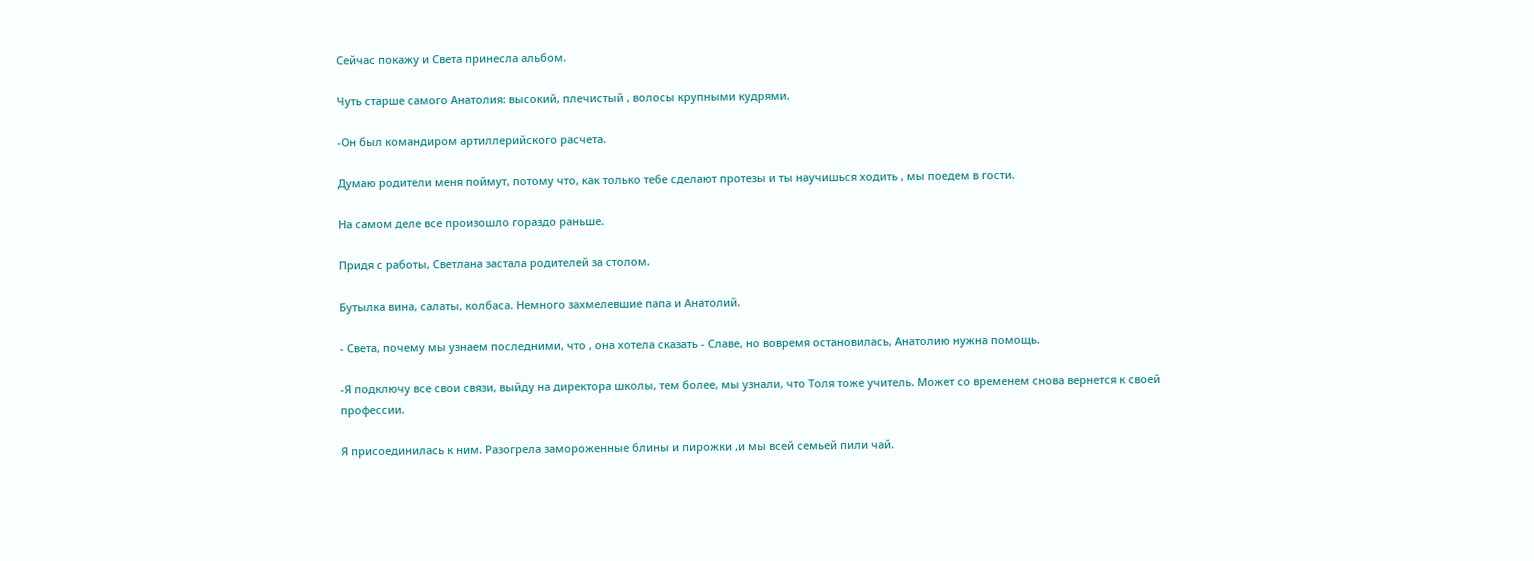Сейчас покажу и Света принесла альбом.

Чуть старше самого Анатолия: высокий, плечистый , волосы крупными кудрями.

-Он был командиром артиллерийского расчета.

Думаю родители меня поймут, потому что, как только тебе сделают протезы и ты научишься ходить , мы поедем в гости.

На самом деле все произошло гораздо раньше.

Придя с работы, Светлана застала родителей за столом.

Бутылка вина, салаты, колбаса. Немного захмелевшие папа и Анатолий.

- Света, почему мы узнаем последними, что , она хотела сказать - Славе, но вовремя остановилась, Анатолию нужна помощь.

-Я подключу все свои связи, выйду на директора школы, тем более, мы узнали, что Толя тоже учитель. Может со временем снова вернется к своей профессии.

Я присоединилась к ним. Разогрела замороженные блины и пирожки ,и мы всей семьей пили чай.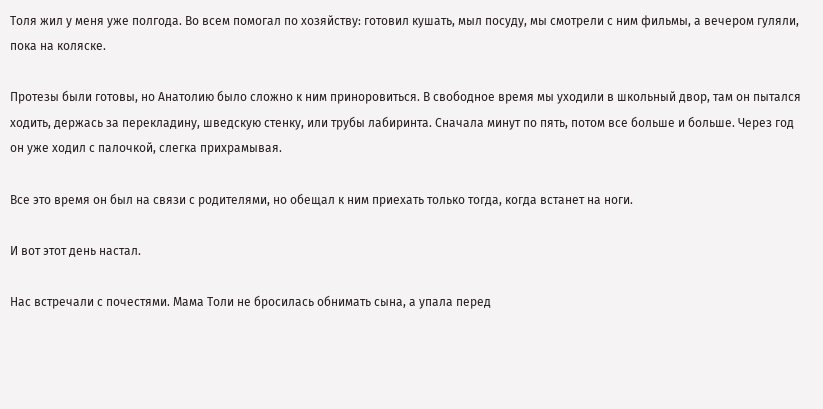Толя жил у меня уже полгода. Во всем помогал по хозяйству: готовил кушать, мыл посуду, мы смотрели с ним фильмы, а вечером гуляли, пока на коляске.

Протезы были готовы, но Анатолию было сложно к ним приноровиться. В свободное время мы уходили в школьный двор, там он пытался ходить, держась за перекладину, шведскую стенку, или трубы лабиринта. Сначала минут по пять, потом все больше и больше. Через год он уже ходил с палочкой, слегка прихрамывая.

Все это время он был на связи с родителями, но обещал к ним приехать только тогда, когда встанет на ноги.

И вот этот день настал.

Нас встречали с почестями. Мама Толи не бросилась обнимать сына, а упала перед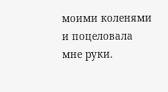моими коленями и поцеловала мне руки.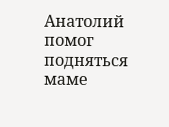Анатолий помог подняться маме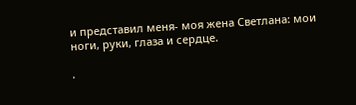и представил меня- моя жена Светлана: мои ноги, руки, глаза и сердце.

.